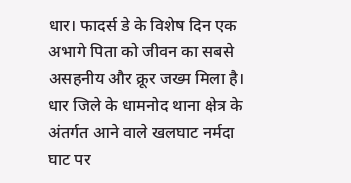धार। फादर्स डे के विशेष दिन एक अभागे पिता को जीवन का सबसे असहनीय और क्रूर जख्म मिला है। धार जिले के धामनोद थाना क्षेत्र के अंतर्गत आने वाले खलघाट नर्मदा घाट पर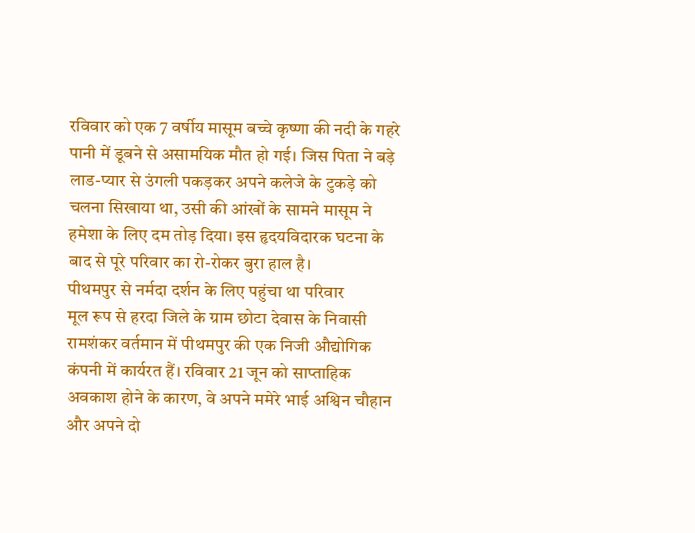रविवार को एक 7 वर्षीय मासूम बच्चे कृष्णा की नदी के गहरे पानी में डूबने से असामयिक मौत हो गई। जिस पिता ने बड़े लाड-प्यार से उंगली पकड़कर अपने कलेजे के टुकड़े को चलना सिखाया था, उसी की आंखों के सामने मासूम ने हमेशा के लिए दम तोड़ दिया। इस हृदयविदारक घटना के बाद से पूरे परिवार का रो-रोकर बुरा हाल है।
पीथमपुर से नर्मदा दर्शन के लिए पहुंचा था परिवार
मूल रूप से हरदा जिले के ग्राम छोटा देवास के निवासी रामशंकर वर्तमान में पीथमपुर की एक निजी औद्योगिक कंपनी में कार्यरत हैं। रविवार 21 जून को साप्ताहिक अवकाश होने के कारण, वे अपने ममेरे भाई अश्विन चौहान और अपने दो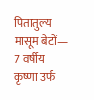पितातुल्य मासूम बेटों— 7 वर्षीय कृष्णा उर्फ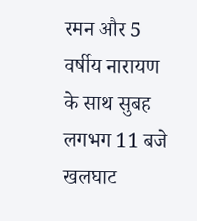रमन और 5 वर्षीय नारायण के साथ सुबह लगभग 11 बजे खलघाट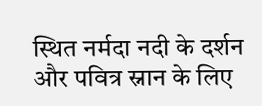स्थित नर्मदा नदी के दर्शन और पवित्र स्नान के लिए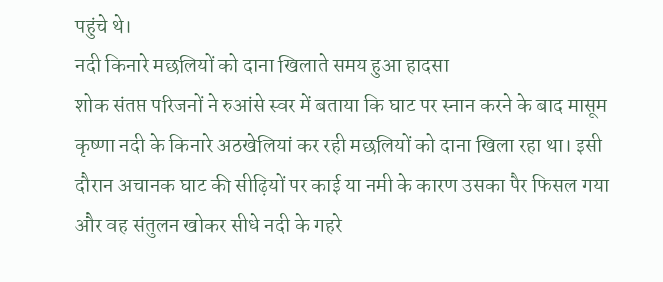पहुंचे थे।
नदी किनारे मछलियों को दाना खिलाते समय हुआ हादसा
शोक संतप्त परिजनों ने रुआंसे स्वर में बताया कि घाट पर स्नान करने के बाद मासूम कृष्णा नदी के किनारे अठखेलियां कर रही मछलियों को दाना खिला रहा था। इसी दौरान अचानक घाट की सीढ़ियों पर काई या नमी के कारण उसका पैर फिसल गया और वह संतुलन खोकर सीधे नदी के गहरे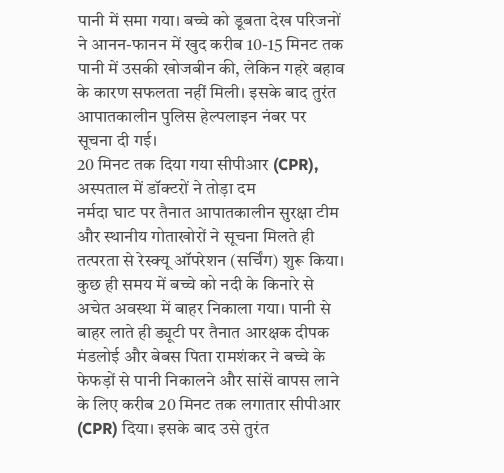पानी में समा गया। बच्चे को डूबता देख परिजनों ने आनन-फानन में खुद करीब 10-15 मिनट तक पानी में उसकी खोजबीन की, लेकिन गहरे बहाव के कारण सफलता नहीं मिली। इसके बाद तुरंत आपातकालीन पुलिस हेल्पलाइन नंबर पर सूचना दी गई।
20 मिनट तक दिया गया सीपीआर (CPR), अस्पताल में डॉक्टरों ने तोड़ा दम
नर्मदा घाट पर तैनात आपातकालीन सुरक्षा टीम और स्थानीय गोताखोरों ने सूचना मिलते ही तत्परता से रेस्क्यू ऑपरेशन (सर्चिंग) शुरू किया। कुछ ही समय में बच्चे को नदी के किनारे से अचेत अवस्था में बाहर निकाला गया। पानी से बाहर लाते ही ड्यूटी पर तैनात आरक्षक दीपक मंडलोई और बेबस पिता रामशंकर ने बच्चे के फेफड़ों से पानी निकालने और सांसें वापस लाने के लिए करीब 20 मिनट तक लगातार सीपीआर (CPR) दिया। इसके बाद उसे तुरंत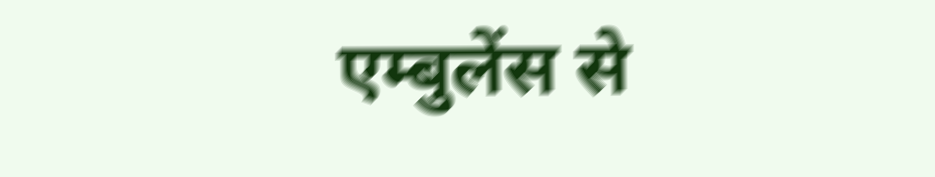एम्बुलेंस से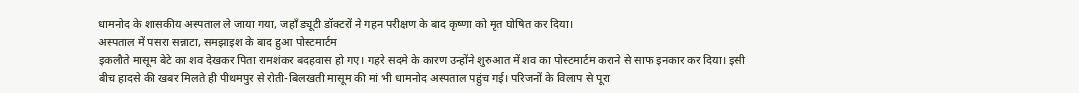धामनोद के शासकीय अस्पताल ले जाया गया, जहाँ ड्यूटी डॉक्टरों ने गहन परीक्षण के बाद कृष्णा को मृत घोषित कर दिया।
अस्पताल में पसरा सन्नाटा, समझाइश के बाद हुआ पोस्टमार्टम
इकलौते मासूम बेटे का शव देखकर पिता रामशंकर बदहवास हो गए। गहरे सदमे के कारण उन्होंने शुरुआत में शव का पोस्टमार्टम कराने से साफ इनकार कर दिया। इसी बीच हादसे की खबर मिलते ही पीथमपुर से रोती-बिलखती मासूम की मां भी धामनोद अस्पताल पहुंच गई। परिजनों के विलाप से पूरा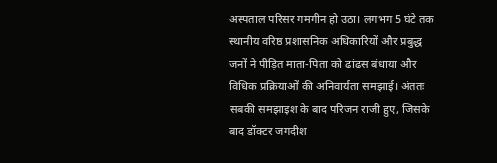अस्पताल परिसर गमगीन हो उठा। लगभग 5 घंटे तक स्थानीय वरिष्ठ प्रशासनिक अधिकारियों और प्रबुद्ध जनों ने पीड़ित माता-पिता को ढांढस बंधाया और विधिक प्रक्रियाओं की अनिवार्यता समझाई। अंततः सबकी समझाइश के बाद परिजन राजी हुए, जिसके बाद डॉक्टर जगदीश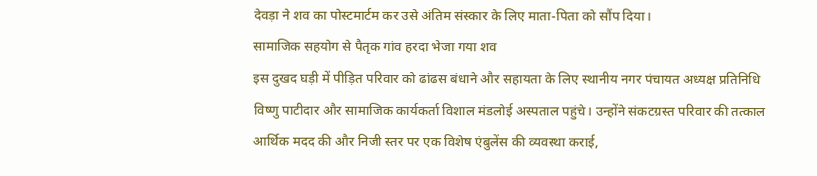देवड़ा ने शव का पोस्टमार्टम कर उसे अंतिम संस्कार के लिए माता-पिता को सौंप दिया।
सामाजिक सहयोग से पैतृक गांव हरदा भेजा गया शव
इस दुखद घड़ी में पीड़ित परिवार को ढांढस बंधाने और सहायता के लिए स्थानीय नगर पंचायत अध्यक्ष प्रतिनिधि विष्णु पाटीदार और सामाजिक कार्यकर्ता विशाल मंडलोई अस्पताल पहुंचे। उन्होंने संकटग्रस्त परिवार की तत्काल आर्थिक मदद की और निजी स्तर पर एक विशेष एंबुलेंस की व्यवस्था कराई,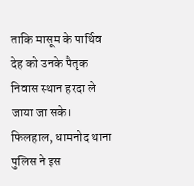ताकि मासूम के पार्थिव देह को उनके पैतृक निवास स्थान हरदा ले जाया जा सके। फिलहाल, धामनोद थाना पुलिस ने इस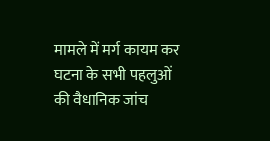मामले में मर्ग कायम कर घटना के सभी पहलुओं की वैधानिक जांच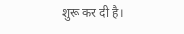शुरू कर दी है।